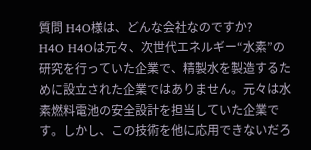質問 H4O様は、どんな会社なのですか?
H4O H4Oは元々、次世代エネルギー“水素”の研究を行っていた企業で、精製水を製造するために設立された企業ではありません。元々は水素燃料電池の安全設計を担当していた企業です。しかし、この技術を他に応用できないだろ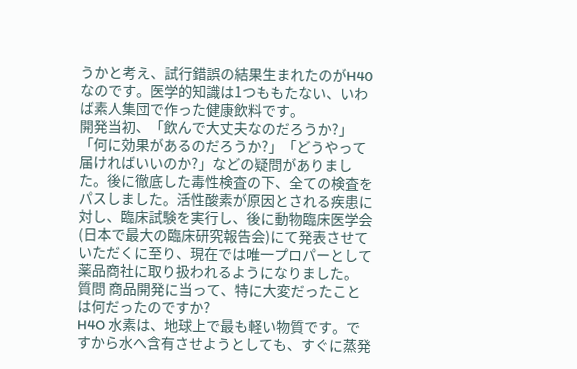うかと考え、試行錯誤の結果生まれたのがH40なのです。医学的知識は1つももたない、いわば素人集団で作った健康飲料です。
開発当初、「飲んで大丈夫なのだろうか?」「何に効果があるのだろうか?」「どうやって届ければいいのか?」などの疑問がありました。後に徹底した毒性検査の下、全ての検査をパスしました。活性酸素が原因とされる疾患に対し、臨床試験を実行し、後に動物臨床医学会(日本で最大の臨床研究報告会)にて発表させていただくに至り、現在では唯一プロパーとして薬品商社に取り扱われるようになりました。
質問 商品開発に当って、特に大変だったことは何だったのですか?
H4O 水素は、地球上で最も軽い物質です。ですから水へ含有させようとしても、すぐに蒸発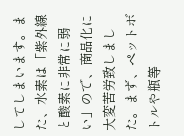してしまいます。また、水素は「紫外線と酸素に非常に弱い」ので、商品化に大変苦労致しました。まず、ペットボトルや瓶等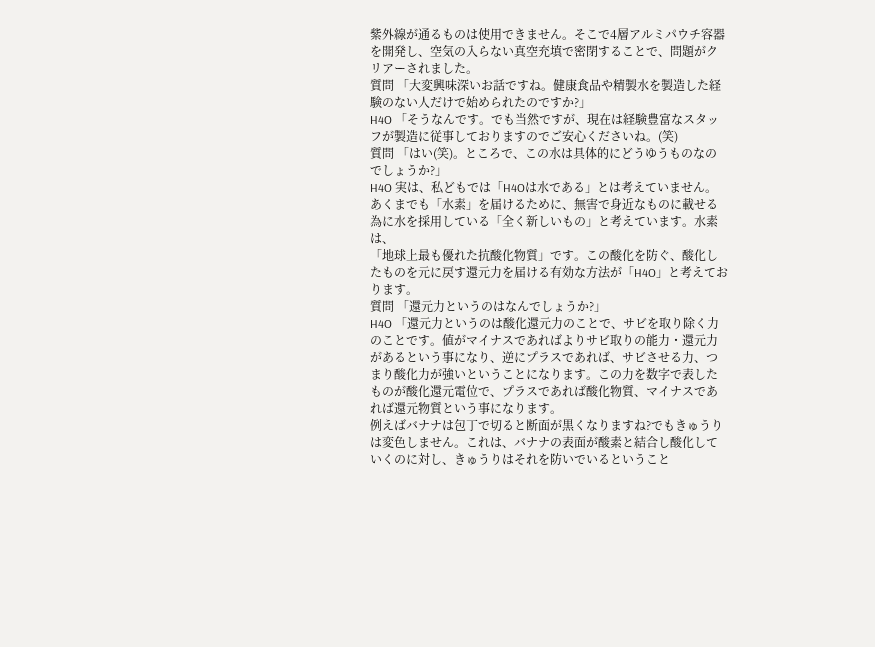紫外線が通るものは使用できません。そこで4層アルミパウチ容器を開発し、空気の入らない真空充填で密閉することで、問題がクリアーされました。
質問 「大変興味深いお話ですね。健康食品や精製水を製造した経験のない人だけで始められたのですか?」
H4O 「そうなんです。でも当然ですが、現在は経験豊富なスタッフが製造に従事しておりますのでご安心くださいね。(笑)
質問 「はい(笑)。ところで、この水は具体的にどうゆうものなのでしょうか?」
H4O 実は、私どもでは「H4Oは水である」とは考えていません。あくまでも「水素」を届けるために、無害で身近なものに載せる為に水を採用している「全く新しいもの」と考えています。水素は、
「地球上最も優れた抗酸化物質」です。この酸化を防ぐ、酸化したものを元に戻す還元力を届ける有効な方法が「H4O」と考えております。
質問 「還元力というのはなんでしょうか?」
H4O 「還元力というのは酸化還元力のことで、サビを取り除く力のことです。値がマイナスであればよりサビ取りの能力・還元力があるという事になり、逆にプラスであれば、サビさせる力、つまり酸化力が強いということになります。この力を数字で表したものが酸化還元電位で、プラスであれば酸化物質、マイナスであれば還元物質という事になります。
例えばバナナは包丁で切ると断面が黒くなりますね?でもきゅうりは変色しません。これは、バナナの表面が酸素と結合し酸化していくのに対し、きゅうりはそれを防いでいるということ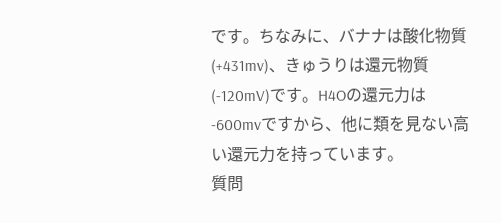です。ちなみに、バナナは酸化物質(+431mv)、きゅうりは還元物質(-120mV)です。H4Oの還元力は-600mvですから、他に類を見ない高い還元力を持っています。
質問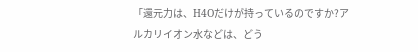「還元力は、H4Oだけが持っているのですか?アルカリイオン水などは、どう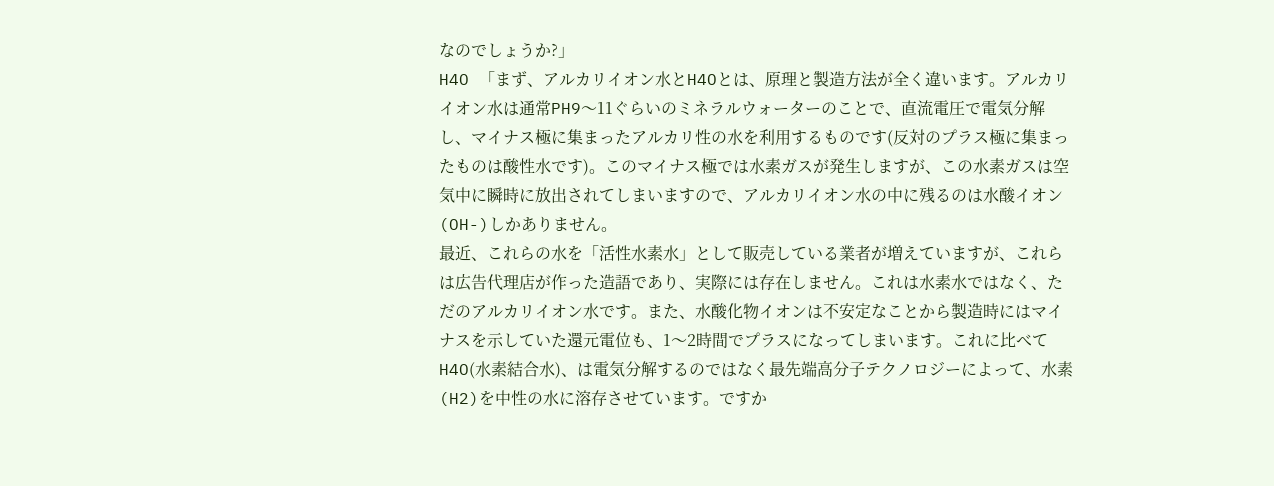なのでしょうか?」
H4O 「まず、アルカリイオン水とH4Oとは、原理と製造方法が全く違います。アルカリイオン水は通常PH9〜11ぐらいのミネラルウォーターのことで、直流電圧で電気分解し、マイナス極に集まったアルカリ性の水を利用するものです(反対のプラス極に集まったものは酸性水です)。このマイナス極では水素ガスが発生しますが、この水素ガスは空気中に瞬時に放出されてしまいますので、アルカリイオン水の中に残るのは水酸イオン(OH-)しかありません。
最近、これらの水を「活性水素水」として販売している業者が増えていますが、これらは広告代理店が作った造語であり、実際には存在しません。これは水素水ではなく、ただのアルカリイオン水です。また、水酸化物イオンは不安定なことから製造時にはマイナスを示していた還元電位も、1〜2時間でプラスになってしまいます。これに比べてH4O(水素結合水)、は電気分解するのではなく最先端高分子テクノロジーによって、水素(H2)を中性の水に溶存させています。ですか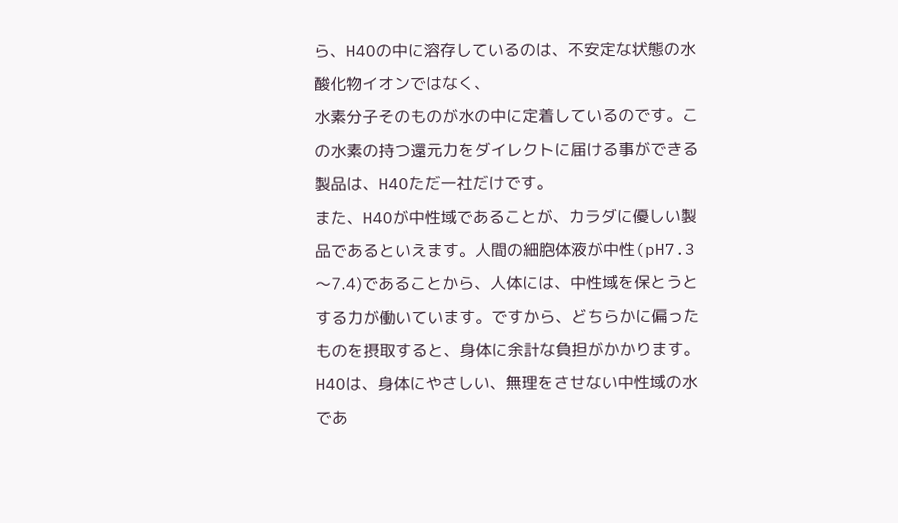ら、H4Oの中に溶存しているのは、不安定な状態の水酸化物イオンではなく、
水素分子そのものが水の中に定着しているのです。この水素の持つ還元力をダイレクトに届ける事ができる製品は、H4Oただ一社だけです。
また、H4Oが中性域であることが、カラダに優しい製品であるといえます。人間の細胞体液が中性(pH7.3〜7.4)であることから、人体には、中性域を保とうとする力が働いています。ですから、どちらかに偏ったものを摂取すると、身体に余計な負担がかかります。H4Oは、身体にやさしい、無理をさせない中性域の水であ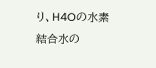り、H4Oの水素結合水の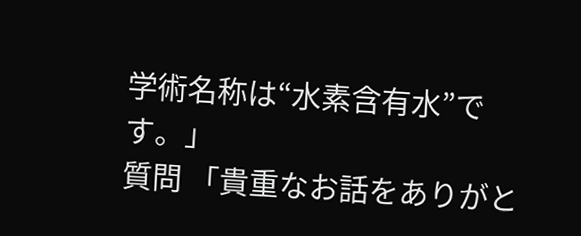学術名称は“水素含有水”です。」
質問 「貴重なお話をありがと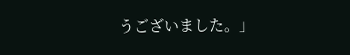うございました。」